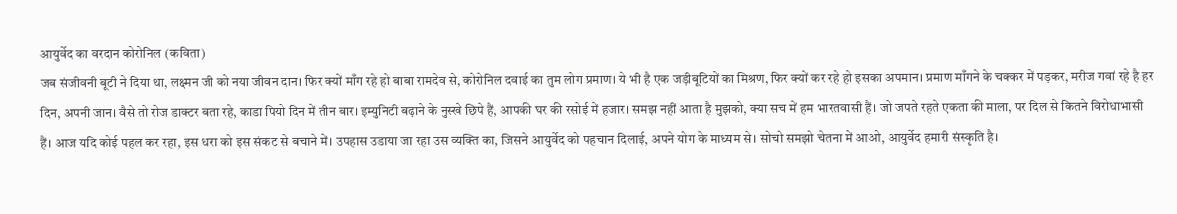आयुर्वेद का वरदान कोरोनिल (कविता)
जब संजीवनी बूटी ने दिया था, लक्ष्मन जी को नया जीवन दान। फिर क्यों माँग रहे हो बाबा रामदेव से, कोरोनिल दवाई का तुम लोग प्रमाण। ये भी है एक जड़ीबूटियों का मिश्रण, फिर क्यों कर रहे हो इसका अपमान। प्रमाण माँगने के चक्कर में पड़कर, मरीज गवां रहे है हर दिन, अपनी जान। वैसे तो रोज डाक्टर बता रहे, काडा पियो दिन में तीन बार। इम्युनिटी बढ़ाने के नुस्खे छिपे हैं, आपकी घर की रसोई में हजार। समझ नहीं आता है मुझको, क्या सच में हम भारतवासी हैं। जो जपते रहते एकता की माला, पर दिल से कितने विरोधाभासी हैं। आज यदि कोई पहल कर रहा, इस धरा को इस संकट से बचाने में। उपहास उडाया जा रहा उस व्यक्ति का, जिसने आयुर्वेद को पहचान दिलाई, अपने योग के माध्यम से। सोचो समझो चेतना में आओ, आयुर्वेद हमारी संस्कृति है।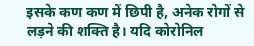इसके कण कण में छिपी है, अनेक रोगों से लड़ने की शक्ति है। यदि कोरोनिल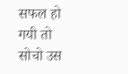सफल हो गयी तो सोचो उस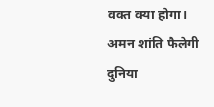वक्त क्या होगा। अमन शांति फैलेगी दुनिया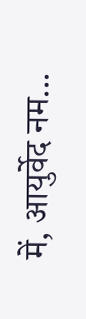में, आयुर्वेद नम...